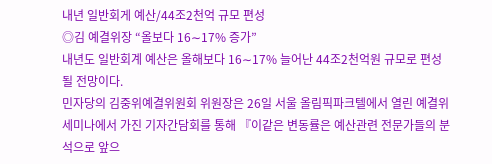내년 일반회게 예산/44조2천억 규모 편성
◎김 예결위장 “올보다 16∼17% 증가”
내년도 일반회계 예산은 올해보다 16∼17% 늘어난 44조2천억원 규모로 편성될 전망이다.
민자당의 김중위예결위원회 위원장은 26일 서울 올림픽파크텔에서 열린 예결위 세미나에서 가진 기자간담회를 통해 『이같은 변동률은 예산관련 전문가들의 분석으로 앞으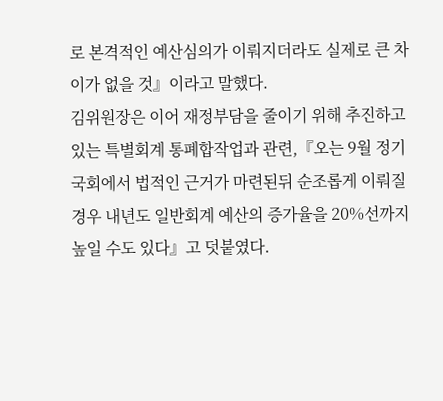로 본격적인 예산심의가 이뤄지더라도 실제로 큰 차이가 없을 것』이라고 말했다.
김위원장은 이어 재정부담을 줄이기 위해 추진하고 있는 특별회계 통폐합작업과 관련,『오는 9월 정기국회에서 법적인 근거가 마련된뒤 순조롭게 이뤄질 경우 내년도 일반회계 예산의 증가율을 20%선까지 높일 수도 있다』고 덧붙였다.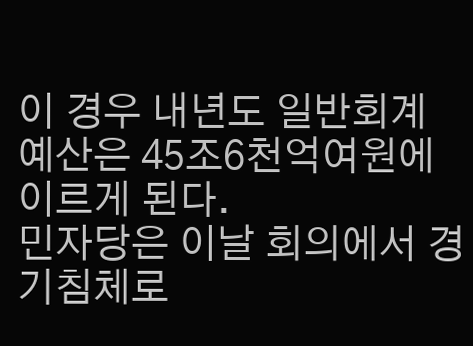이 경우 내년도 일반회계 예산은 45조6천억여원에 이르게 된다.
민자당은 이날 회의에서 경기침체로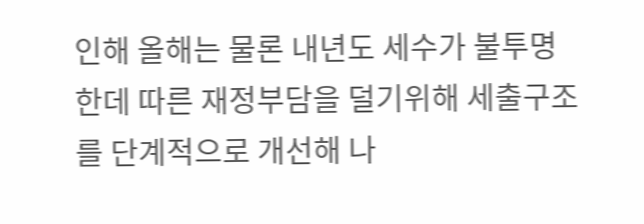인해 올해는 물론 내년도 세수가 불투명한데 따른 재정부담을 덜기위해 세출구조를 단계적으로 개선해 나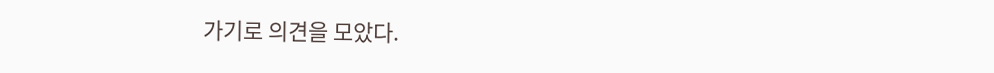가기로 의견을 모았다.